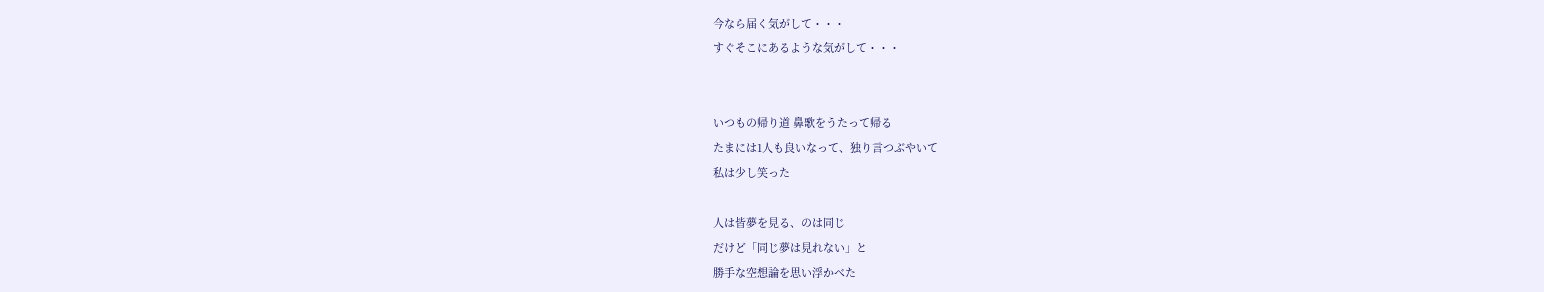今なら届く気がして・・・
すぐそこにあるような気がして・・・


いつもの帰り道 鼻歌をうたって帰る
たまには1人も良いなって、独り言つぶやいて
私は少し笑った

人は皆夢を見る、のは同じ
だけど「同じ夢は見れない」と
勝手な空想論を思い浮かべた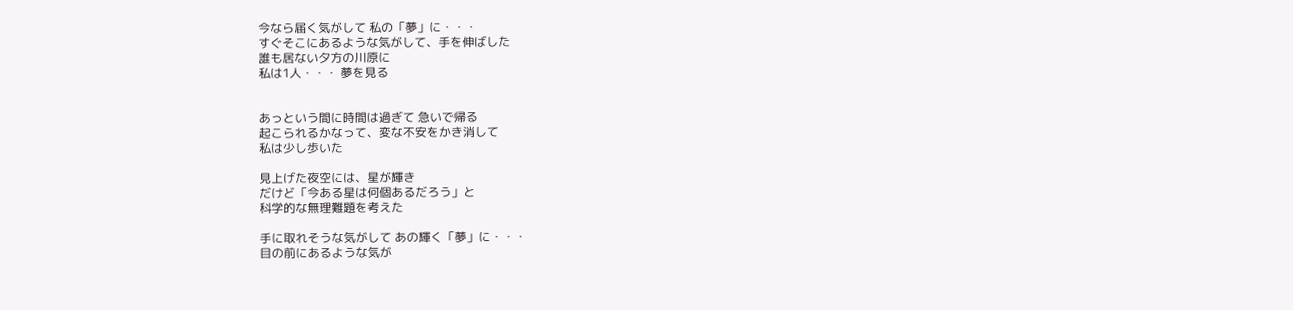今なら届く気がして 私の「夢」に・・・
すぐそこにあるような気がして、手を伸ばした
誰も居ない夕方の川原に
私は1人・・・ 夢を見る


あっという間に時間は過ぎて 急いで帰る
起こられるかなって、変な不安をかき消して
私は少し歩いた

見上げた夜空には、星が輝き
だけど「今ある星は何個あるだろう」と
科学的な無理難題を考えた

手に取れそうな気がして あの輝く「夢」に・・・
目の前にあるような気が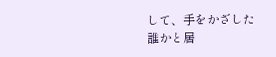して、手をかざした
誰かと居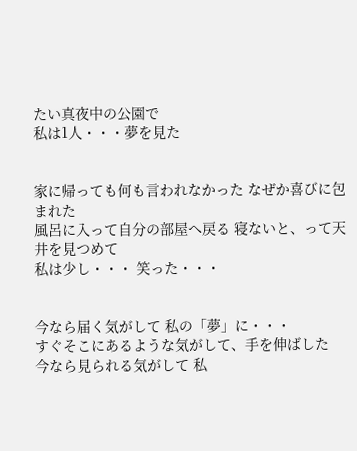たい真夜中の公園で
私は1人・・・夢を見た


家に帰っても何も言われなかった なぜか喜びに包まれた
風呂に入って自分の部屋へ戻る 寝ないと、って天井を見つめて
私は少し・・・ 笑った・・・


今なら届く気がして 私の「夢」に・・・
すぐそこにあるような気がして、手を伸ばした
今なら見られる気がして 私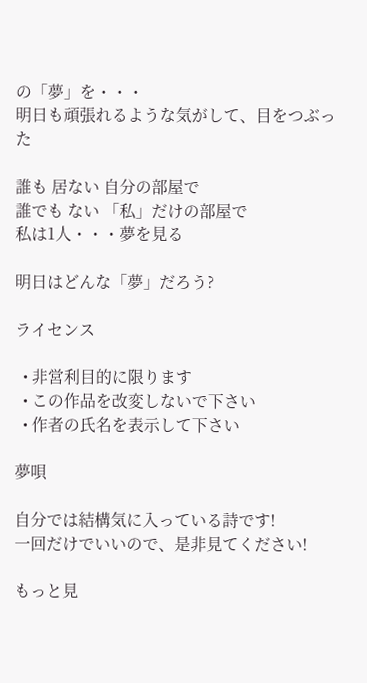の「夢」を・・・
明日も頑張れるような気がして、目をつぶった

誰も 居ない 自分の部屋で
誰でも ない 「私」だけの部屋で
私は1人・・・夢を見る

明日はどんな「夢」だろう?

ライセンス

  • 非営利目的に限ります
  • この作品を改変しないで下さい
  • 作者の氏名を表示して下さい

夢唄

自分では結構気に入っている詩です!
一回だけでいいので、是非見てください!

もっと見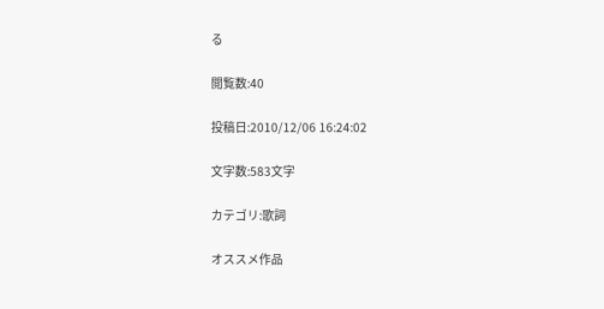る

閲覧数:40

投稿日:2010/12/06 16:24:02

文字数:583文字

カテゴリ:歌詞

オススメ作品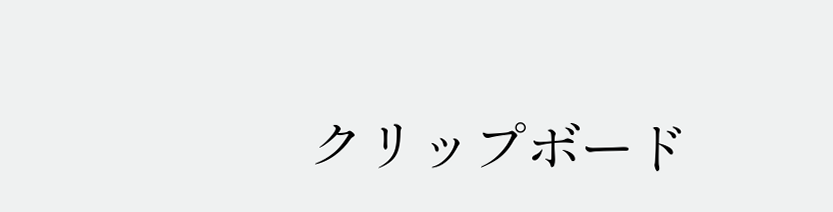クリップボード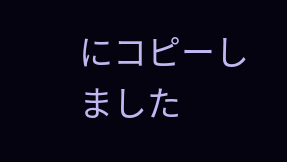にコピーしました